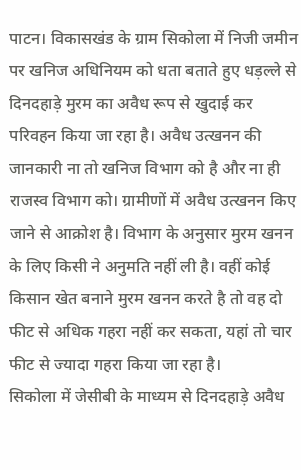पाटन। विकासखंड के ग्राम सिकोला में निजी जमीन पर खनिज अधिनियम को धता बताते हुए धड़ल्ले से दिनदहाड़े मुरम का अवैध रूप से खुदाई कर परिवहन किया जा रहा है। अवैध उत्खनन की जानकारी ना तो खनिज विभाग को है और ना ही राजस्व विभाग को। ग्रामीणों में अवैध उत्खनन किए जाने से आक्रोश है। विभाग के अनुसार मुरम खनन के लिए किसी ने अनुमति नहीं ली है। वहीं कोई किसान खेत बनाने मुरम खनन करते है तो वह दो फीट से अधिक गहरा नहीं कर सकता, यहां तो चार फीट से ज्यादा गहरा किया जा रहा है।
सिकोला में जेसीबी के माध्यम से दिनदहाड़े अवैध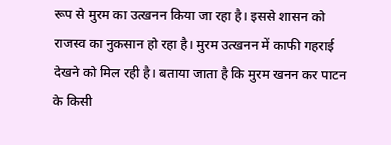रूप से मुरम का उत्खनन किया जा रहा है। इससे शासन को राजस्व का नुकसान हो रहा है। मुरम उत्खनन में काफी गहराई देखने को मिल रही है। बताया जाता है कि मुरम खनन कर पाटन के किसी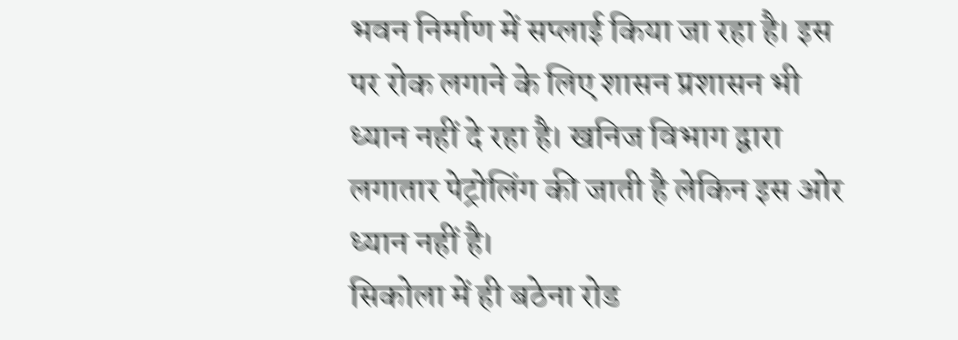भवन निर्माण में सप्लाई किया जा रहा है। इस पर रोक लगाने के लिए शासन प्रशासन भी ध्यान नहीं दे रहा है। खनिज विभाग द्वारा लगातार पेट्रोलिंग की जाती है लेकिन इस ओर ध्यान नहीं है।
सिकोला में ही बठेना रोड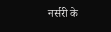नर्सरी के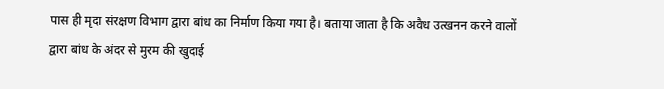पास ही मृदा संरक्षण विभाग द्वारा बांध का निर्माण किया गया है। बताया जाता है कि अवैध उत्खनन करने वालों द्वारा बांध के अंदर से मुरम की खुदाई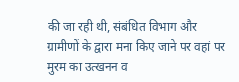की जा रही थी, संबंधित विभाग और ग्रामीणों के द्वारा मना किए जाने पर वहां पर मुरम का उत्खनन व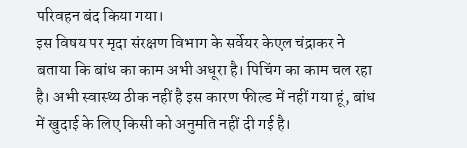परिवहन बंद किया गया।
इस विषय पर मृदा संरक्षण विभाग के सर्वेयर केएल चंद्राकर ने बताया कि बांध का काम अभी अधूरा है। पिचिंग का काम चल रहा है। अभी स्वास्थ्य ठीक नहीं है इस कारण फील्ड में नहीं गया हूं, बांध में खुदाई के लिए किसी को अनुमति नहीं दी गई है।